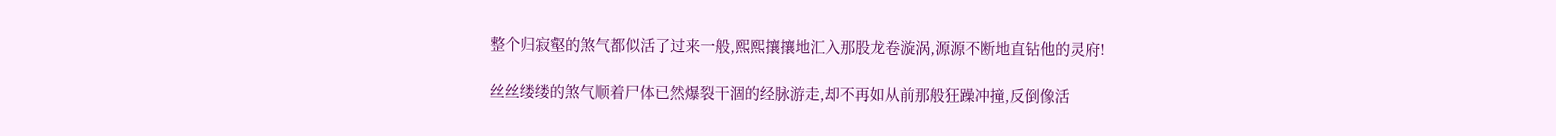整个归寂壑的煞气都似活了过来一般,熙熙攘攘地汇入那股龙卷漩涡,源源不断地直钻他的灵府!

丝丝缕缕的煞气顺着尸体已然爆裂干涸的经脉游走,却不再如从前那般狂躁冲撞,反倒像活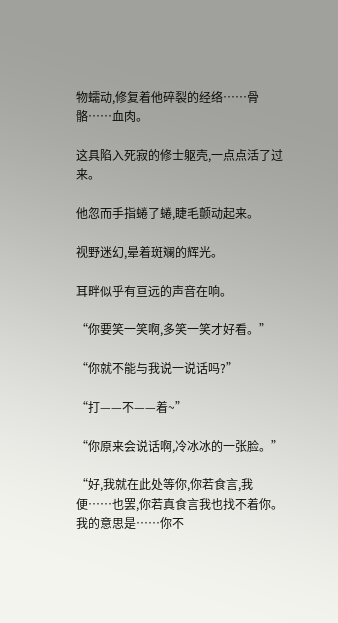物蠕动,修复着他碎裂的经络……骨骼……血肉。

这具陷入死寂的修士躯壳,一点点活了过来。

他忽而手指蜷了蜷,睫毛颤动起来。

视野迷幻,晕着斑斓的辉光。

耳畔似乎有亘远的声音在响。

“你要笑一笑啊,多笑一笑才好看。”

“你就不能与我说一说话吗?”

“打——不——着~”

“你原来会说话啊,冷冰冰的一张脸。”

“好,我就在此处等你,你若食言,我便……也罢,你若真食言我也找不着你。我的意思是……你不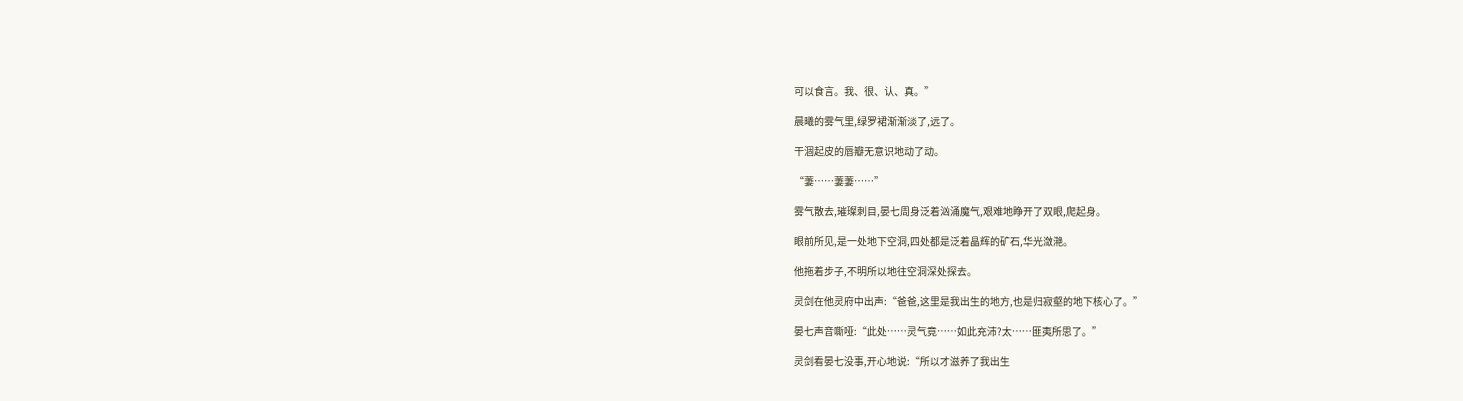可以食言。我、很、认、真。”

晨曦的雾气里,绿罗裙渐渐淡了,远了。

干涸起皮的唇瓣无意识地动了动。

“萋……萋萋……”

雾气散去,璀璨刺目,晏七周身泛着汹涌魔气,艰难地睁开了双眼,爬起身。

眼前所见,是一处地下空洞,四处都是泛着晶辉的矿石,华光潋滟。

他拖着步子,不明所以地往空洞深处探去。

灵剑在他灵府中出声:“爸爸,这里是我出生的地方,也是归寂壑的地下核心了。”

晏七声音嘶哑:“此处……灵气竟……如此充沛?太……匪夷所思了。”

灵剑看晏七没事,开心地说:“所以才滋养了我出生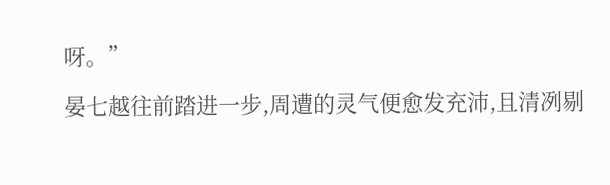呀。”

晏七越往前踏进一步,周遭的灵气便愈发充沛,且清冽剔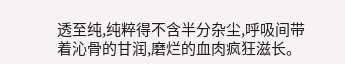透至纯,纯粹得不含半分杂尘,呼吸间带着沁骨的甘润,磨烂的血肉疯狂滋长。